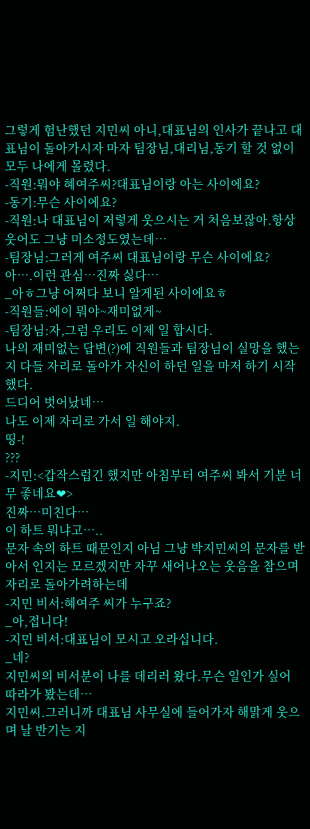그렇게 험난했던 지민씨 아니,대표님의 인사가 끝나고 대표님이 돌아가시자 마자 팀장님,대리님,동기 할 것 없이 모두 나에게 몰렸다.
-직원:뭐야 혜여주씨?대표님이랑 아는 사이에요?
-동기:무슨 사이에요?
-직원:나 대표님이 저렇게 웃으시는 거 처음보잖아.항상 웃어도 그냥 미소정도였는데…
-팀장님:그러게 여주씨 대표님이랑 무슨 사이에요?
아….이런 관심…진짜 싫다…
_아ㅎ그냥 어쩌다 보니 알게된 사이에요ㅎ
-직원들:에이 뭐야~재미없게~
-팀장님:자,그럼 우리도 이제 일 합시다.
나의 재미없는 답변(?)에 직원들과 팀장님이 실망을 했는지 다들 자리로 돌아가 자신이 하던 일을 마저 하기 시작했다.
드디어 벗어났네…
나도 이제 자리로 가서 일 해야지.
띵-!
???
-지민:<갑작스럽긴 했지만 아침부터 여주씨 봐서 기분 너무 좋네요❤>
진짜…미친다…
이 하트 뭐냐고…..
문자 속의 하트 때문인지 아님 그냥 박지민씨의 문자를 받아서 인지는 모르겠지만 자꾸 새어나오는 웃음을 참으며 자리로 돌아가려하는데
-지민 비서:혜여주 씨가 누구죠?
_아,접니다!
-지민 비서:대표님이 모시고 오라십니다.
_네?
지민씨의 비서분이 나를 데리러 왔다.무슨 일인가 싶어 따라가 봤는데…
지민씨.그러니까 대표님 사무실에 들어가자 해맑게 웃으며 날 반기는 지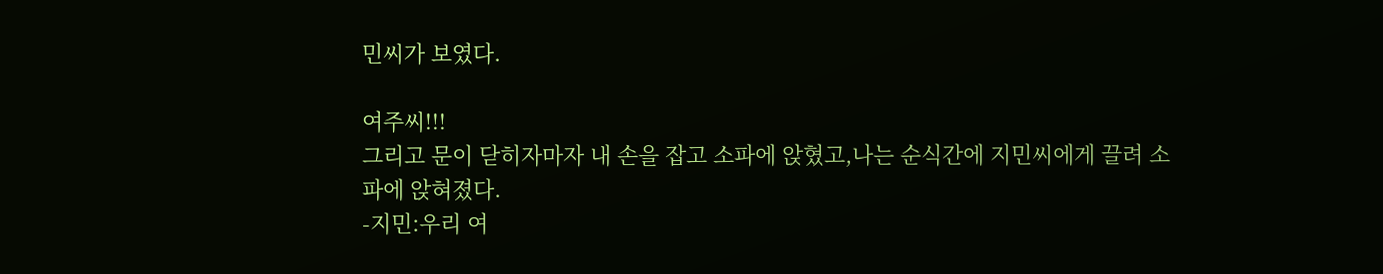민씨가 보였다.

여주씨!!!
그리고 문이 닫히자마자 내 손을 잡고 소파에 앉혔고,나는 순식간에 지민씨에게 끌려 소파에 앉혀졌다.
-지민:우리 여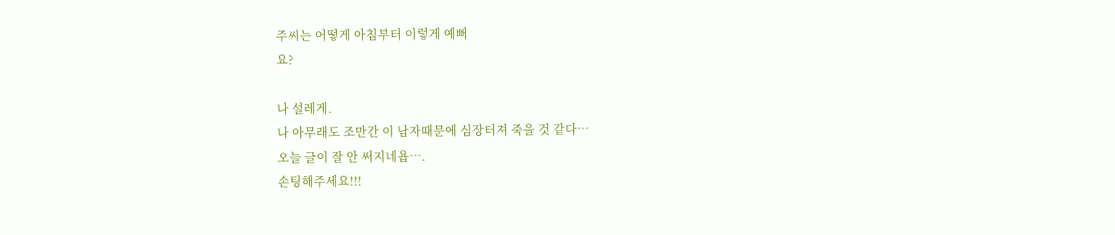주씨는 어떻게 아침부터 이렇게 예뻐
요?

나 설레게.
나 아무래도 조만간 이 남자때문에 심장터져 죽을 것 같다…
오늘 글이 잘 안 써지네욥….
손팅해주세요!!!